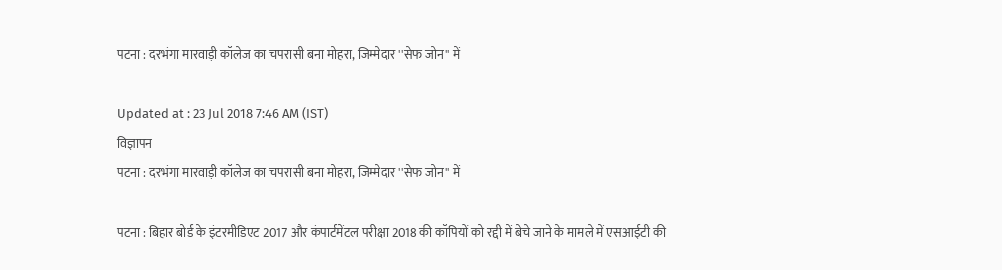पटना : दरभंगा मारवाड़ी कॉलेज का चपरासी बना मोहरा, जिम्मेदार ''सेफ जोन'' में

Updated at : 23 Jul 2018 7:46 AM (IST)
विज्ञापन
पटना : दरभंगा मारवाड़ी कॉलेज का चपरासी बना मोहरा, जिम्मेदार ''सेफ जोन'' में

पटना : बिहार बोर्ड के इंटरमीडिएट 2017 और कंपार्टमेंटल परीक्षा 2018 की कॉपियों को रद्दी में बेचे जाने के मामले में एसआईटी की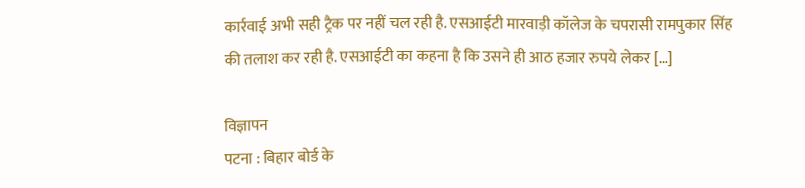कार्रवाई अभी सही ट्रैक पर नहीं चल रही है. एसआईटी मारवाड़ी कॉलेज के चपरासी रामपुकार सिंह की तलाश कर रही है. एसआईटी का कहना है कि उसने ही आठ हजार रुपये लेकर […]

विज्ञापन
पटना : बिहार बोर्ड के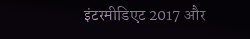इंटरमीडिएट 2017 और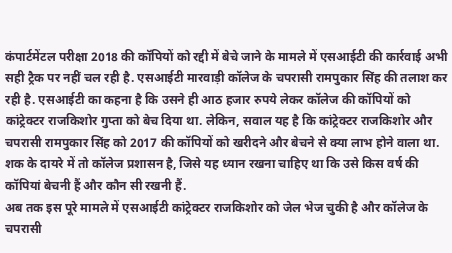कंपार्टमेंटल परीक्षा 2018 की कॉपियों को रद्दी में बेचे जाने के मामले में एसआईटी की कार्रवाई अभी सही ट्रैक पर नहीं चल रही है. एसआईटी मारवाड़ी कॉलेज के चपरासी रामपुकार सिंह की तलाश कर रही है. एसआईटी का कहना है कि उसने ही आठ हजार रुपये लेकर कॉलेज की कॉपियों को कांट्रेक्टर राजकिशोर गुप्ता को बेच दिया था. लेकिन, सवाल यह है कि कांट्रेक्टर राजकिशोर और चपरासी रामपुकार सिंह को 2017 की कॉपियों को खरीदने और बेचने से क्या लाभ होने वाला था. शक के दायरे में तो कॉलेज प्रशासन है, जिसे यह ध्यान रखना चाहिए था कि उसे किस वर्ष की कॉपियां बेचनी हैं और कौन सी रखनी हैं.
अब तक इस पूरे मामले में एसआईटी कांट्रेक्टर राजकिशोर को जेल भेज चुकी है और कॉलेज के चपरासी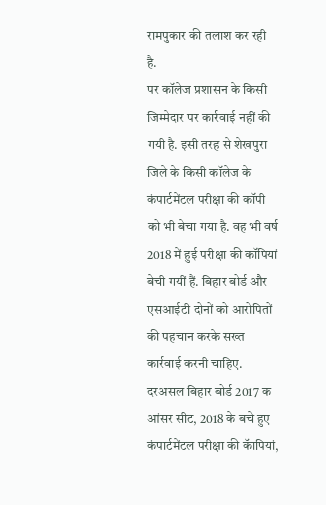रामपुकार की तलाश कर रही है.
पर कॉलेज प्रशासन के किसी जिम्मेदार पर कार्रवाई नहीं की गयी है. इसी तरह से शेखपुरा जिले के किसी कॉलेज के कंपार्टमेंटल परीक्षा की कॉपी को भी बेचा गया है. वह भी वर्ष 2018 में हुई परीक्षा की कॉपियां बेची गयीं हैं. बिहार बोर्ड और एसआईटी दोनों को आरोपितों की पहचान करके सख्त कार्रवाई करनी चाहिए.
दरअसल बिहार बोर्ड 2017 क आंसर सीट, 2018 के बचे हुए कंपार्टमेंटल परीक्षा की कॅापियां,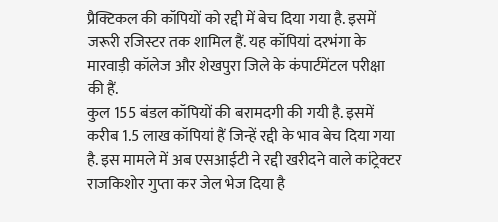प्रैक्टिकल की कॉपियों को रद्दी में बेच दिया गया है. इसमें जरूरी रजिस्टर तक शामिल हैं. यह कॉपियां दरभंगा के मारवाड़ी कॉलेज और शेखपुरा जिले के कंपार्टमेंटल परीक्षा की हैं.
कुल 155 बंडल कॉपियों की बरामदगी की गयी है. इसमें करीब 1.5 लाख कॉपियां हैं जिन्हें रद्दी के भाव बेच दिया गया है. इस मामले में अब एसआईटी ने रद्दी खरीदने वाले कांट्रेक्टर राजकिशोर गुप्ता कर जेल भेज दिया है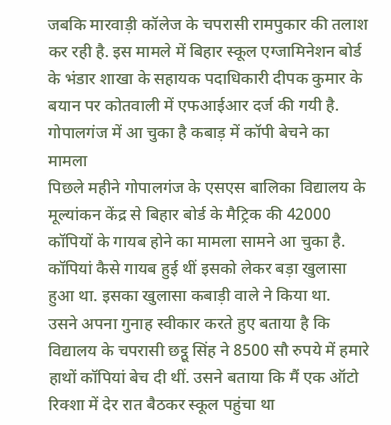जबकि मारवाड़ी कॉलेज के चपरासी रामपुकार की तलाश कर रही है. इस मामले में बिहार स्कूल एग्जामिनेशन बोर्ड के भंडार शाखा के सहायक पदाधिकारी दीपक कुमार के बयान पर कोतवाली में एफआईआर दर्ज की गयी है.
गोपालगंज में आ चुका है कबाड़ में कॉपी बेचने का मामला
पिछले महीने गोपालगंज के एसएस बालिका विद्यालय के मूल्यांकन केंद्र से बिहार बोर्ड के मैट्रिक की 42000 कॉपियों के गायब होने का मामला सामने आ चुका है. कॉपियां कैसे गायब हुई थीं इसको लेकर बड़ा खुलासा हुआ था. इसका खुलासा कबाड़ी वाले ने किया था.
उसने अपना गुनाह स्वीकार करते हुए बताया है कि विद्यालय के चपरासी छट्ठू सिंह ने 8500 सौ रुपये में हमारे हाथों कॉपियां बेच दी थीं. उसने बताया कि मैं एक ऑटो रिक्शा में देर रात बैठकर स्कूल पहुंचा था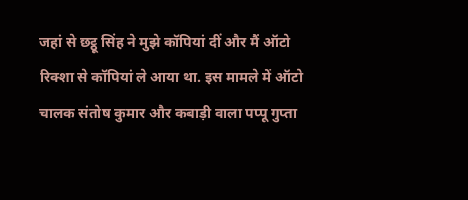जहां से छट्ठू सिंह ने मुझे कॉपियां दीं और मैं ऑटो रिक्शा से कॉपियां ले आया था. इस मामले में ऑटो चालक संतोष कुमार और कबाड़ी वाला पप्पू गुप्ता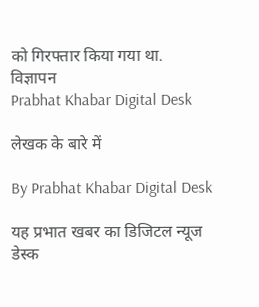को गिरफ्तार किया गया था.
विज्ञापन
Prabhat Khabar Digital Desk

लेखक के बारे में

By Prabhat Khabar Digital Desk

यह प्रभात खबर का डिजिटल न्यूज डेस्क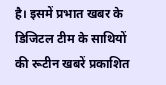है। इसमें प्रभात खबर के डिजिटल टीम के साथियों की रूटीन खबरें प्रकाशित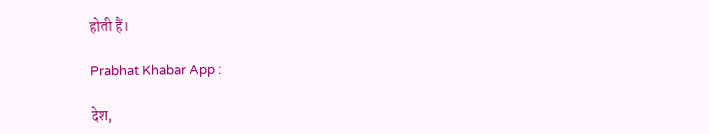होती हैं।

Prabhat Khabar App :

देश,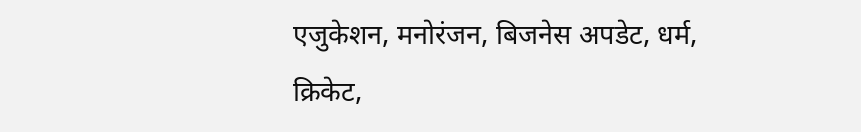एजुकेशन, मनोरंजन, बिजनेस अपडेट, धर्म, क्रिकेट,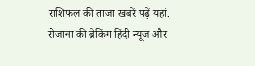राशिफल की ताजा खबरें पढ़ें यहां. रोजाना की ब्रेकिंग हिंदी न्यूज और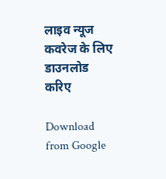लाइव न्यूज कवरेज के लिए डाउनलोड करिए

Download from Google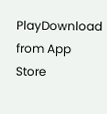PlayDownload from App Store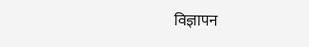विज्ञापन